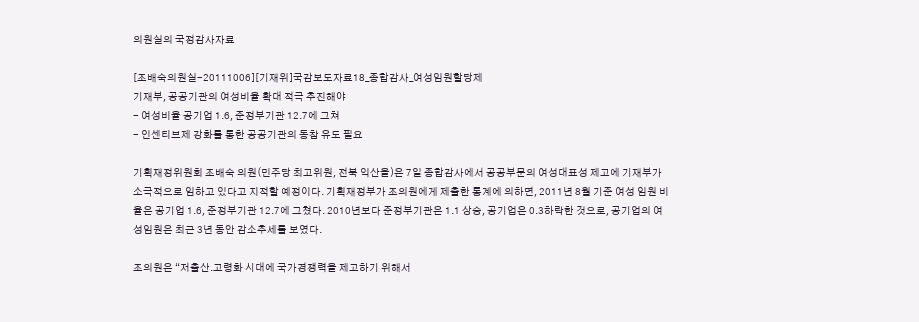의원실의 국정감사자료

[조배숙의원실-20111006][기재위]국감보도자료18_종합감사_여성임원할당제
기재부, 공공기관의 여성비율 확대 적극 추진해야
- 여성비율 공기업 1.6, 준정부기관 12.7에 그쳐
- 인센티브제 강화를 통한 공공기관의 동참 유도 필요

기획재정위원회 조배숙 의원(민주당 최고위원, 전북 익산을)은 7일 종합감사에서 공공부문의 여성대표성 제고에 기재부가 소극적으로 임하고 있다고 지적할 예정이다. 기획재정부가 조의원에게 제출한 통계에 의하면, 2011년 8월 기준 여성 임원 비율은 공기업 1.6, 준정부기관 12.7에 그쳤다. 2010년보다 준정부기관은 1.1 상승, 공기업은 0.3하락한 것으로, 공기업의 여성임원은 최근 3년 동안 감소추세를 보였다.

조의원은 “저출산․고령화 시대에 국가경쟁력을 제고하기 위해서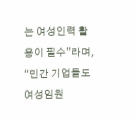는 여성인력 활용이 필수”라며, “민간 기업들도 여성임원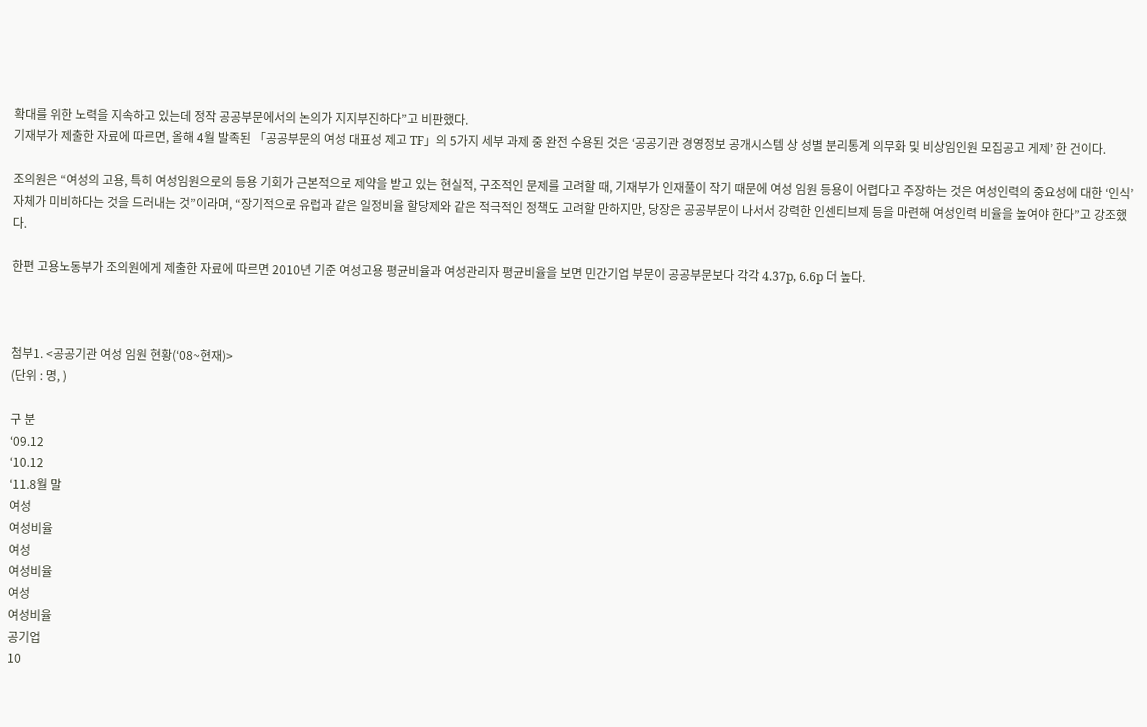확대를 위한 노력을 지속하고 있는데 정작 공공부문에서의 논의가 지지부진하다”고 비판했다.
기재부가 제출한 자료에 따르면, 올해 4월 발족된 「공공부문의 여성 대표성 제고 TF」의 5가지 세부 과제 중 완전 수용된 것은 ‘공공기관 경영정보 공개시스템 상 성별 분리통계 의무화 및 비상임인원 모집공고 게제’ 한 건이다.

조의원은 “여성의 고용, 특히 여성임원으로의 등용 기회가 근본적으로 제약을 받고 있는 현실적, 구조적인 문제를 고려할 때, 기재부가 인재풀이 작기 때문에 여성 임원 등용이 어렵다고 주장하는 것은 여성인력의 중요성에 대한 ‘인식’ 자체가 미비하다는 것을 드러내는 것”이라며, “장기적으로 유럽과 같은 일정비율 할당제와 같은 적극적인 정책도 고려할 만하지만, 당장은 공공부문이 나서서 강력한 인센티브제 등을 마련해 여성인력 비율을 높여야 한다”고 강조했다.

한편 고용노동부가 조의원에게 제출한 자료에 따르면 2010년 기준 여성고용 평균비율과 여성관리자 평균비율을 보면 민간기업 부문이 공공부문보다 각각 4.37p, 6.6p 더 높다.



첨부1. <공공기관 여성 임원 현황(‘08~현재)>
(단위 : 명, )

구 분
‘09.12
‘10.12
‘11.8월 말
여성
여성비율
여성
여성비율
여성
여성비율
공기업
10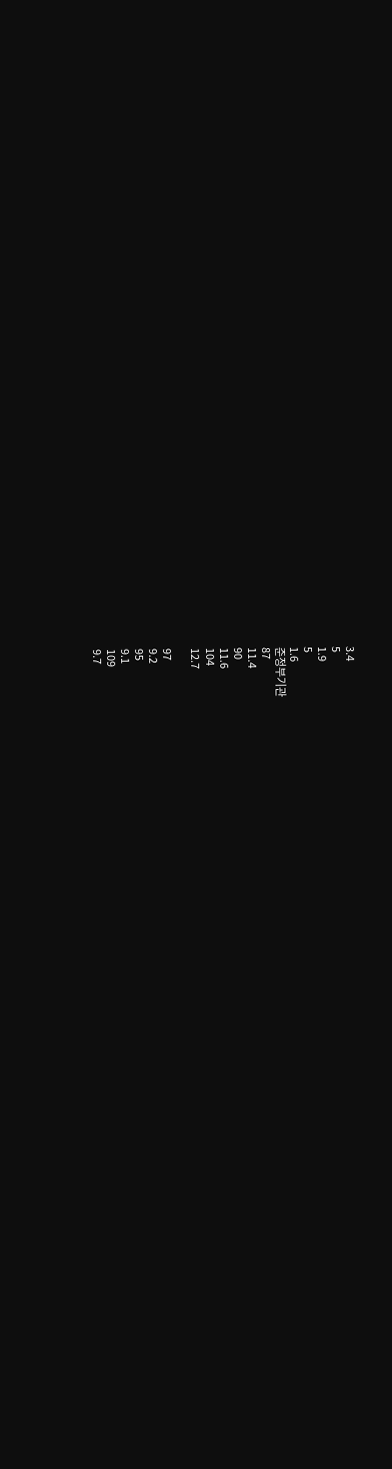3.4
5
1.9
5
1.6
준정부기관
87
11.4
90
11.6
104
12.7

97
9.2
95
9.1
109
9.7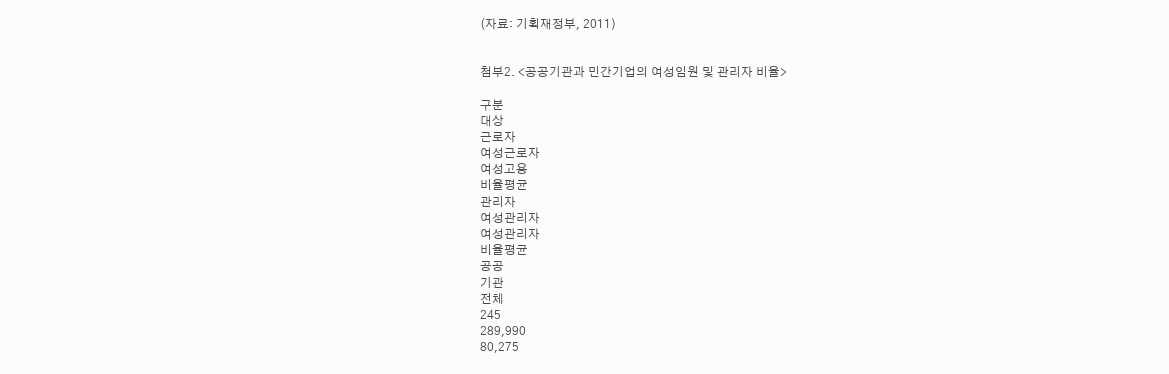(자료: 기획재정부, 2011)


첨부2. <공공기관과 민간기업의 여성임원 및 관리자 비율>

구분
대상
근로자
여성근로자
여성고용
비율평균
관리자
여성관리자
여성관리자
비율평균
공공
기관
전체
245
289,990
80,275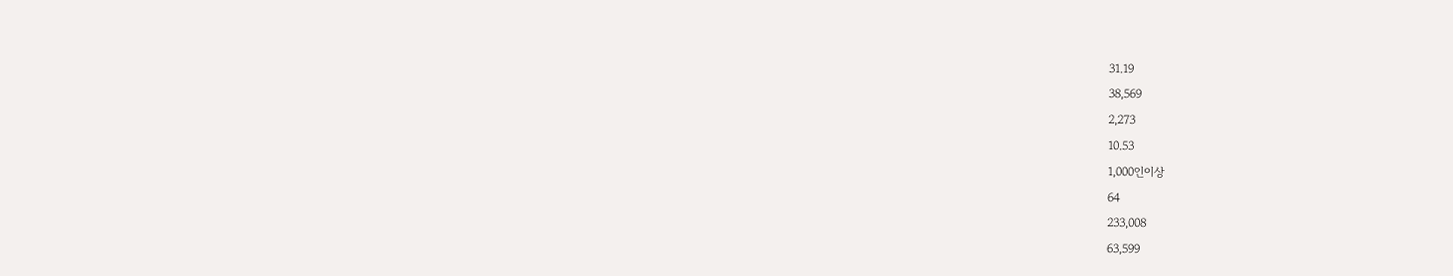31.19
38,569
2,273
10.53
1,000인이상
64
233,008
63,599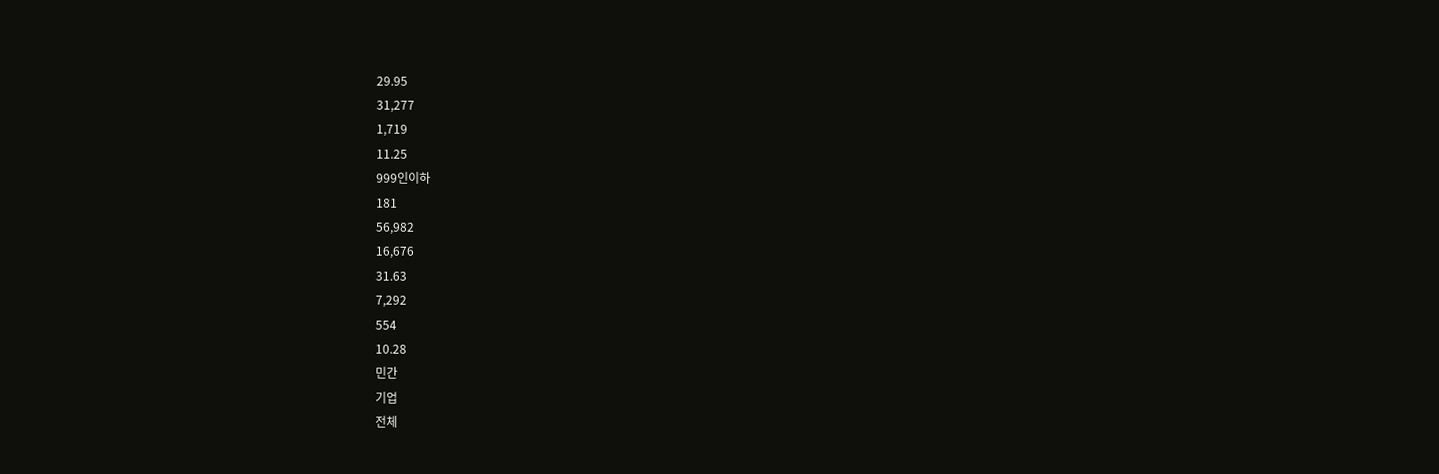29.95
31,277
1,719
11.25
999인이하
181
56,982
16,676
31.63
7,292
554
10.28
민간
기업
전체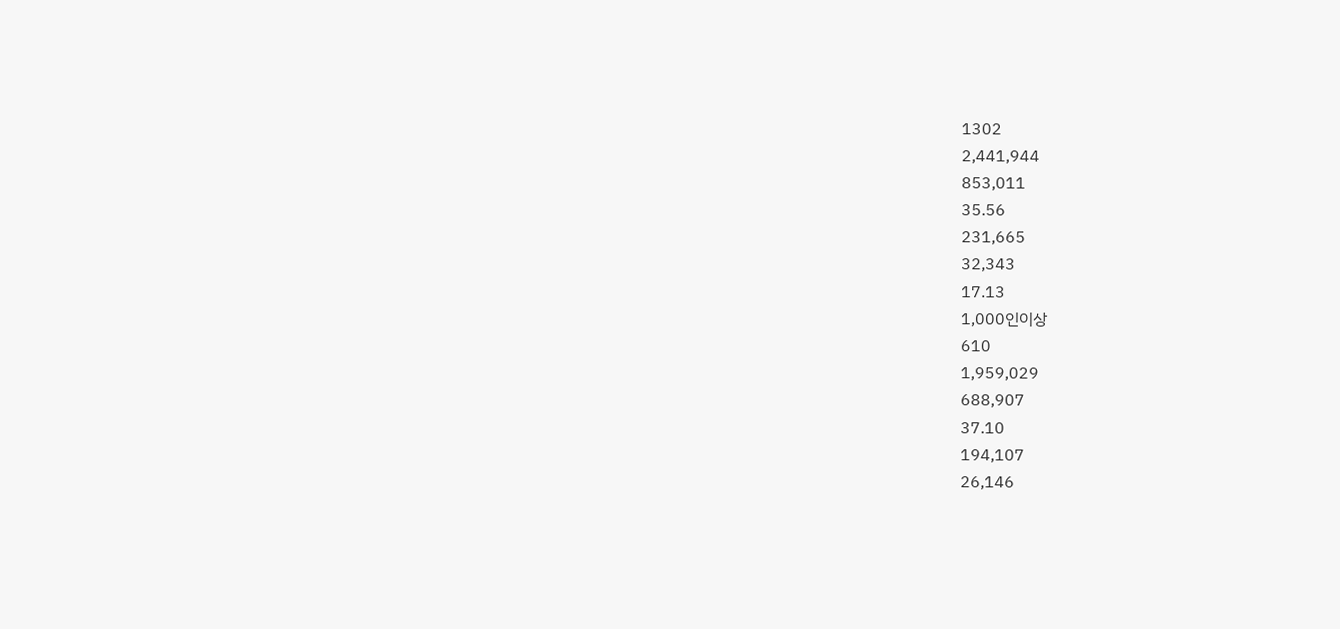1302
2,441,944
853,011
35.56
231,665
32,343
17.13
1,000인이상
610
1,959,029
688,907
37.10
194,107
26,146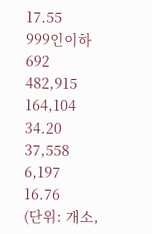17.55
999인이하
692
482,915
164,104
34.20
37,558
6,197
16.76
(단위: 개소,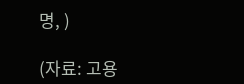명, )

(자료: 고용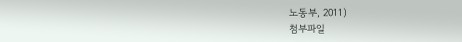노동부, 2011)
첨부파일